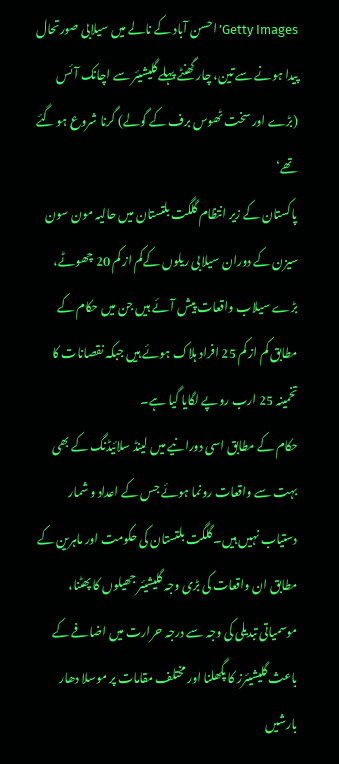Getty Images’احسن آباد کے نالے میں سیلابی صورتحال پیدا ہونے سے تین، چار گھنٹے پہلے گلیشیئر سے اچانک آئس (بڑے اور سخت ٹھوس برف کے گولے) گرنا شروع ہو گئے تھے‘
پاکستان کے زیر انتظام گلگت بلتستان میں حالیہ مون سون سیزن کے دوران سیلابی ریلوں کےکم از کم 20 چھوٹے، بڑے سیلاب واقعات پیش آئے ہیں جن میں حکام کے مطابق کم از کم 25 افراد ہلاک ہوئے ہیں جبکہ نقصانات کا تخمینہ 25 ارب روپے لگایا گیا ہے۔
حکام کے مطابق اسی دورانیے میں لینڈ سلائیڈنگ کے بھی بہت سے واقعات رونما ہوئے جس کے اعداد و شمار دستیاب نہیں ہیں۔ گلگت بلتستان کی حکومت اور ماہرین کے مطابق ان واقعات کی بڑی وجہ گلیشیئر جھیلوں کا پھٹنا، موسمیاتی تبدیلی کی وجہ سے درجہ حرارت میں اضافے کے باعث گلیشیئرز کا پگھلنا اور مختلف مقامات پر موسلا دھار بارشیں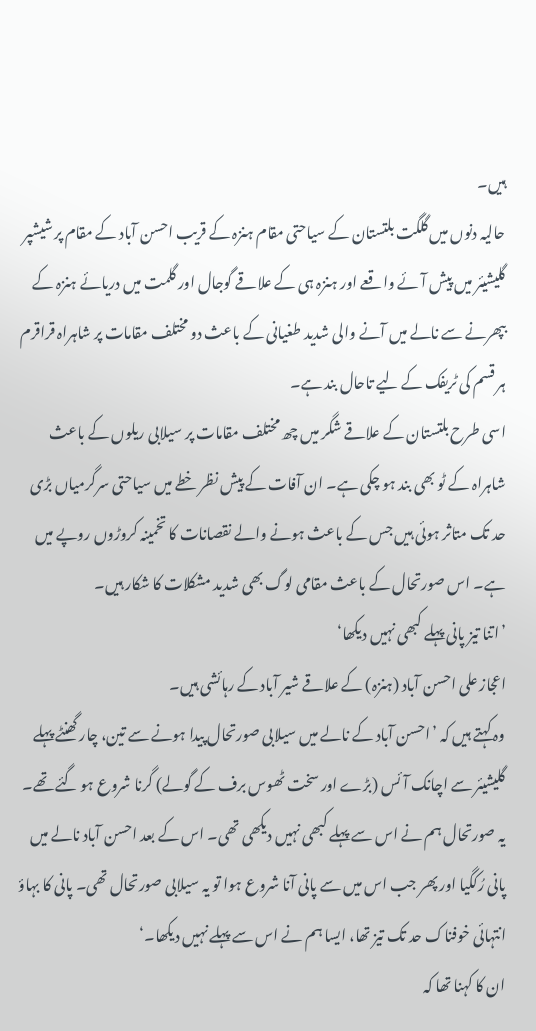ہیں۔
حالیہ دنوں میں گلگت بلتستان کے سیاحتی مقام ہنزہ کے قریب احسن آباد کے مقام پر شیشپر گلیشیئر میں پیش آئے واقعے اور ہنزہ ہی کے علاقے گوجال اور گلمت میں دریائے ہنزہ کے بپھرنے سے نالے میں آنے والی شدید طغیانی کے باعث دو مختلف مقامات پر شاہراہ قراقرم ہر قسم کی ٹریفک کے لیے تاحال بند ہے۔
اسی طرح بلتستان کے علاقے شگر میں چھ مختلف مقامات پر سیلابی ریلوں کے باعث شاہراہ کے ٹو بھی بند ہو چکی ہے۔ ان آفات کے پیش نظر خطے میں سیاحتی سرگرمیاں بڑی حد تک متاثر ہوئی ہیں جس کے باعث ہونے والے نقصانات کا تخمینہ کروڑوں روپے میں ہے۔ اس صورتحال کے باعث مقامی لوگ بھی شدید مشکلات کا شکار ہیں۔
’اتنا تیز پانی پہلے کبھی نہیں دیکھا‘
اعجاز علی احسن آباد (ہنزہ) کے علاقے شیر آباد کے رہائشی ہیں۔
وہ کہتے ہیں کہ ’احسن آباد کے نالے میں سیلابی صورتحال پیدا ہونے سے تین، چار گھنٹے پہلے گلیشیئر سے اچانک آئس (بڑے اور سخت ٹھوس برف کے گولے) گرنا شروع ہو گئے تھے۔ یہ صورتحال ہم نے اس سے پہلے کبھی نہیں دیکھی تھی۔ اس کے بعد احسن آباد نالے میں پانی رُکگیا اور پھر جب اس میں سے پانی آنا شروع ہوا تو یہ سیلابی صورتحال تھی۔ پانی کا بہاؤ انتہائی خوفناک حد تک تیز تھا، ایسا ہم نے اس سے پہلے نہیں دیکھا۔‘
ان کا کہنا تھا کہ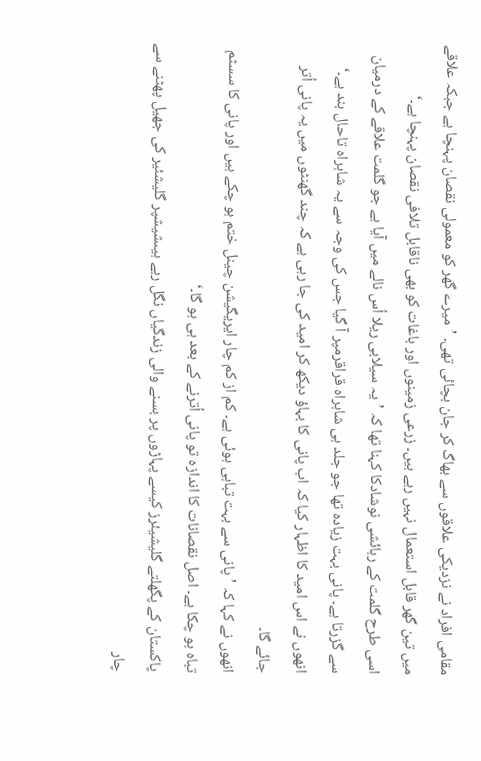مقامی افراد نے نزدیکی علاقوں سے بھاگ کر جان بچائی تھی۔ ’میرے گھر کو معمولی نقصان پہنچا ہے جبکہ علاقے میں تین گھر قابل استعمال نہیں رہے ہیں۔ زرعی زمینوں اور باغات کو بھی ناقابل تلافی نقصان پہنچا ہے۔‘
اسی طرح گلمت کے رہائشی نوشادکا کہنا تھا کہ ’یہ سیلابی ریلا اُس نالے میں آیا ہے جو گلمت علاقے کے درمیان سے گزرتا ہے۔ پانی بہت زیادہ تھا جو جلد ہی شاہراہ قراقرمپر آ گیا جس کی وجہ سے یہ شاہراہ تاحال بند ہے۔‘
انھوں نے اس امید کا اظہار کیا کہ اب پانی کا بہاؤ دیکھ کر امید کی جا رہی ہے کہ چند گھنٹوں میں یہ پانی اُتر جائے گا۔
انھوں نے کہا کہ ’پانی سے بہت تباہی ہوئی ہے۔ کم از کم چار ایریگیشن چینل ختم ہو چکے ہیں اور پانی کا سسٹم تباہ ہو چکا ہے۔ اصل نقصانات کا اندازہ تو پانی اُترنے کے بعد ہی ہو گا۔‘
پاکستان کے پگھلتے گلیشیئرز کیسے پہاڑوں پر بسنے والی زندگیاں نگل رہے ہیںشیشپر گلیشئیر کی جھیل پھٹنے سے چار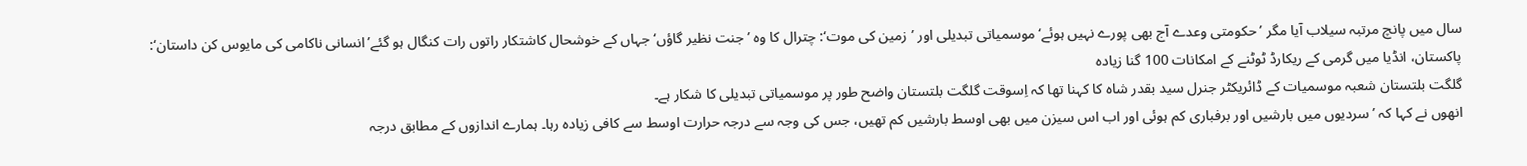سال میں پانچ مرتبہ سیلاب آیا مگر ’حکومتی وعدے آج بھی پورے نہیں ہوئے‘موسمیاتی تبدیلی اور ’زمین کی موت‘: چترال کا وہ ’جنت نظیر گاؤں‘ جہاں کے خوشحال کاشتکار راتوں رات کنگال ہو گئے’انسانی ناکامی کی مایوس کن داستان‘: پاکستان، انڈیا میں گرمی کے ریکارڈ ٹوٹنے کے امکانات 100 گنا زیادہ
گلگت بلتستان شعبہ موسمیات کے ڈائریکٹر جنرل سید بقدر شاہ کا کہنا تھا کہ اِسوقت گلگت بلتستان واضح طور پر موسمیاتی تبدیلی کا شکار ہے۔
انھوں نے کہا کہ ’سردیوں میں بارشیں اور برفباری کم ہوئی اور اب اس سیزن میں بھی اوسط بارشیں کم تھیں، جس کی وجہ سے درجہ حرارت اوسط سے کافی زیادہ رہا۔ ہمارے اندازوں کے مطابق درجہ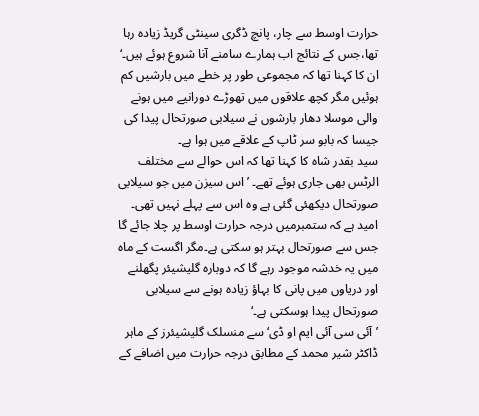حرارت اوسط سے چار، پانچ ڈگری سینٹی گریڈ زیادہ رہا تھا،جس کے نتائج اب ہمارے سامنے آنا شروع ہوئے ہیں۔‘
ان کا کہنا تھا کہ مجموعی طور پر خطے میں بارشیں کم ہوئیں مگر کچھ علاقوں میں تھوڑے دورانیے میں ہونے والی موسلا دھار بارشوں نے سیلابی صورتحال پیدا کی جیسا کہ بابو سر ٹاپ کے علاقے میں ہوا ہے۔
سید بقدر شاہ کا کہنا تھا کہ اس حوالے سے مختلف الرٹس بھی جاری ہوئے تھے۔ ’اس سیزن میں جو سیلابی صورتحال دیکھئی گئی ہے وہ اس سے پہلے نہیں تھی۔ امید ہے کہ ستمبرمیں درجہ حرارت اوسط پر چلا جائے گا جس سے صورتحال بہتر ہو سکتی ہے۔مگر اگست کے ماہ میں یہ خدشہ موجود رہے گا کہ دوبارہ گلیشیئر پگھلنے اور دریاوں میں پانی کا بہاؤ زیادہ ہونے سے سیلابی صورتحال پیدا ہوسکتی ہے۔‘
’آئی سی آئی ایم او ڈی‘ سے منسلک گلیشیئرز کے ماہر ڈاکٹر شیر محمد کے مطابق درجہ حرارت میں اضافے کے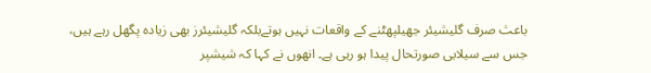باعث صرف گلیشیئر جھیلپھٹنے کے واقعات نہیں ہوتےبلکہ گلیشیئرز بھی زیادہ پگھل رہے ہیں، جس سے سیلابی صورتحال پیدا ہو رہی ہے۔ انھوں نے کہا کہ شیشپر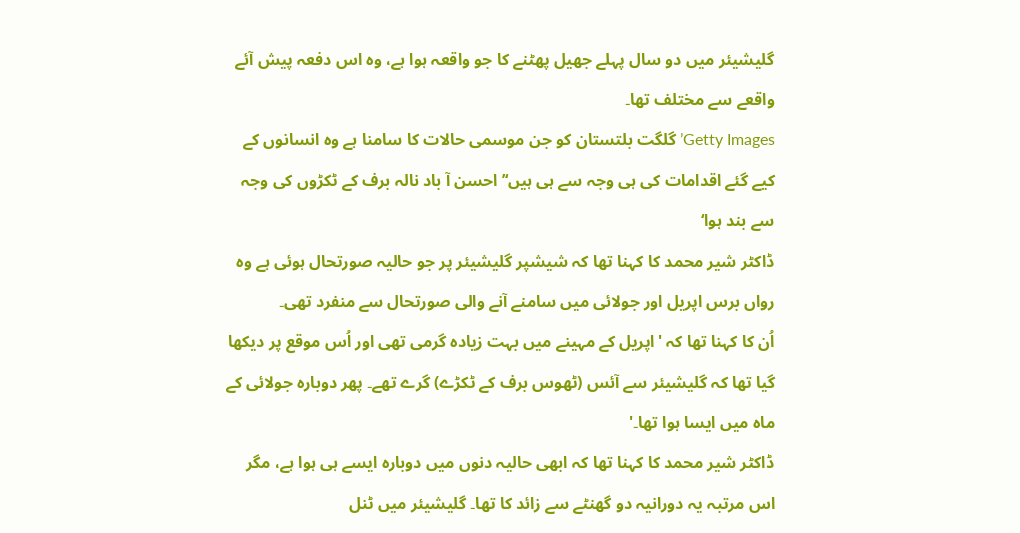گلیشیئر میں دو سال پہلے جھیل پھٹنے کا جو واقعہ ہوا ہے، وہ اس دفعہ پیش آئے واقعے سے مختلف تھا۔
Getty Images’گلگت بلتستان کو جن موسمی حالات کا سامنا ہے وہ انسانوں کے کیے گئے اقدامات کی ہی وجہ سے ہی ہیں‘’احسن آ باد نالہ برف کے ٹکڑوں کی وجہ سے بند ہوا‘
ڈاکٹر شیر محمد کا کہنا تھا کہ شیشپر گلیشیئر پر جو حالیہ صورتحال ہوئی ہے وہ رواں برس اپریل اور جولائی میں سامنے آنے والی صورتحال سے منفرد تھی۔
اُن کا کہنا تھا کہ 'اپریل کے مہینے میں بہت زیادہ گرمی تھی اور اُس موقع پر دیکھا گیا تھا کہ گلیشیئر سے آئس (ٹھوس برف کے ٹکڑے) گرے تھے۔ پھر دوبارہ جولائی کے ماہ میں ایسا ہوا تھا۔'
ڈاکٹر شیر محمد کا کہنا تھا کہ ابھی حالیہ دنوں میں دوبارہ ایسے ہی ہوا ہے، مگر اس مرتبہ یہ دورانیہ دو گھنٹے سے زائد کا تھا۔ گلیشیئر میں ٹنل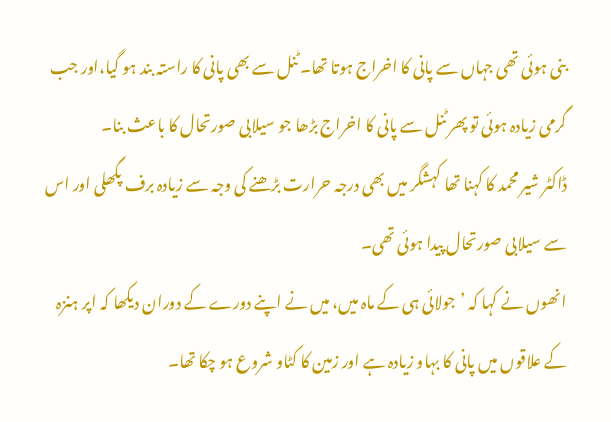بنی ہوئی تھی جہاں سے پانی کا اخراج ہوتا تھا۔ ٹنل سے بھی پانی کا راستہ بند ہو گیا،اور جب گرمی زیادہ ہوئی تو پھر ٹنل سے پانی کا اخراج بڑھا جو سیلابی صورتحال کا باعث بنا۔
ڈاکٹر شیر محمد کا کہنا تھا کہشگر میں بھی درجہ حرارت بڑھنے کی وجہ سے زیادہ برف پگھلی اور اس سے سیلابی صورتحال پیدا ہوئی تھی۔
انھوں نے کہا کہ ’جولائی ہی کے ماہ میں، میں نے اپنے دورے کے دوران دیکھا کہ اپر ہنزہ کے علاقوں میں پانی کا بہاو زیادہ ہے اور زمین کا کٹاو شروع ہو چکا تھا۔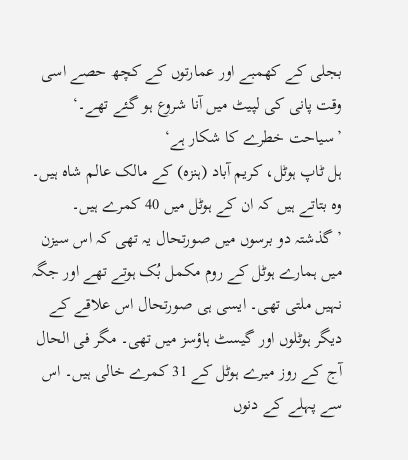بجلی کے کھمبے اور عمارتوں کے کچھ حصے اسی وقت پانی کی لپیٹ میں آنا شروع ہو گئے تھے۔‘
’سیاحت خطرے کا شکار ہے‘
ہل ٹاپ ہوٹل، کریم آباد (ہنزہ) کے مالک عالم شاہ ہیں۔ وہ بتاتے ہیں کہ ان کے ہوٹل میں 40 کمرے ہیں۔ ’گذشتہ دو برسوں میں صورتحال یہ تھی کہ اس سیزن میں ہمارے ہوٹل کے روم مکمل بُک ہوتے تھے اور جگہ نہیں ملتی تھی۔ ایسی ہی صورتحال اس علاقے کے دیگر ہوٹلوں اور گیسٹ ہاؤسز میں تھی۔ مگر فی الحال آج کے روز میرے ہوٹل کے 31 کمرے خالی ہیں۔ اس سے پہلے کے دنوں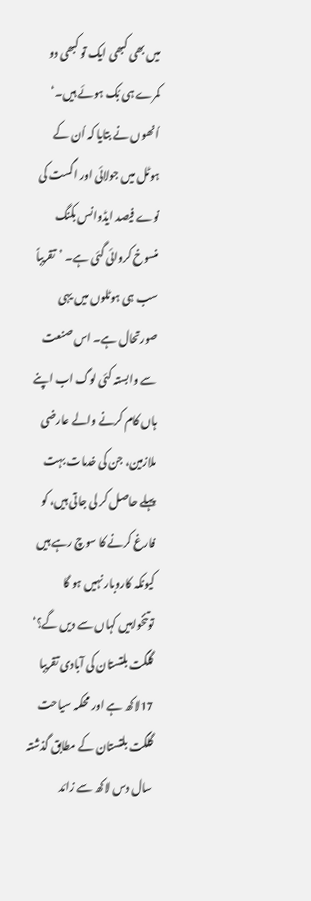میں بھی کبھی ایک تو کبھی دو کمرے ہی بُک ہوئے ہیں۔‘
اُنھوں نے بتایا کہ اُن کے ہوٹل میں جولائی اور اگست کی نوے فیصد ایڈوانس بکنگ منسوخ کروائی گئی ہے۔ ’تقریباً سب ہی ہوٹلوں میں یہی صورتحال ہے۔ اس صنعت سے وابستہ کئی لوگ اب اپنے ہاں کام کرنے والے عارضی ملازمین، جن کی خدمات بہت پہلے حاصل کر لی جاتی ہیں، کو فارغ کرنے کا سوچ رہے ہیں کیونکہ کاروبار نہیں ہو گا توتنخواہیں کہاں سے دیں گے؟‘
گلگت بلتستان کی آبادی تقریبا 17لاکھ ہے اور محکمہ سیاحت گلگت بلتستان کے مطابق گذشتہ سال دس لاکھ سے زائد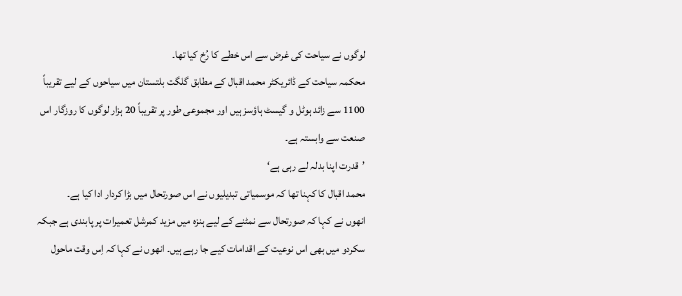لوگوں نے سیاحت کی غرض سے اس خطے کا رُخ کیا تھا۔
محکمہ سیاحت کے ڈائریکٹر محمد اقبال کے مطابق گلگت بلتستان میں سیاحوں کے لیے تقریباً 1100 سے زائد ہوٹل و گیسٹ ہاؤسز ہیں اور مجموعی طور پر تقریباً 20 ہزار لوگوں کا روزگار اس صنعت سے وابستہ ہے۔
’قدرت اپنا بدلہ لے رہی ہے‘
محمد اقبال کا کہنا تھا کہ موسمیاتی تبدیلیوں نے اس صورتحال میں بڑا کردار ادا کیا ہے۔
انھوں نے کہا کہ صورتحال سے نمٹنے کے لیے ہنزہ میں مزید کمرشل تعمیرات پر پابندی ہے جبکہ سکردو میں بھی اس نوعیت کے اقدامات کیے جا رہے ہیں۔ انھوں نے کہا کہ اِس وقت ماحول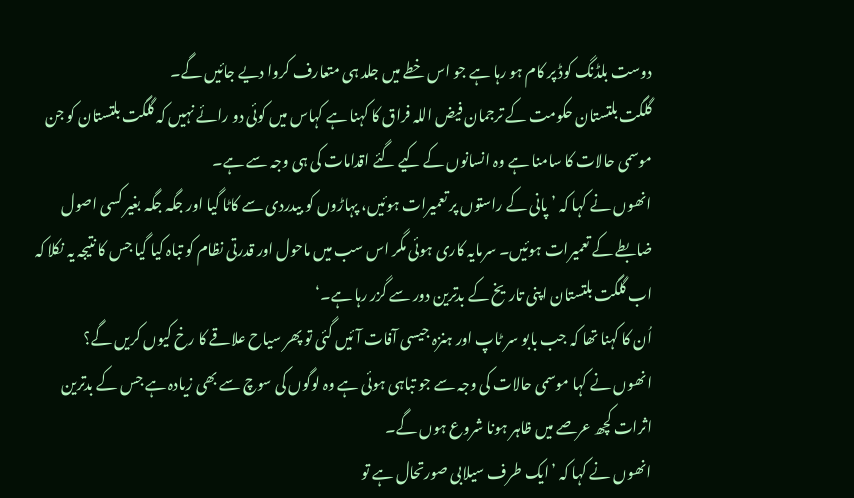دوست بلڈنگ کوڈ پر کام ہو رہا ہے جو اس خطے میں جلد ہی متعارف کروا دیے جائیں گے۔
گلگت بلتستان حکومت کے ترجمان فیض اللہ فراق کا کہنا ہے کہاس میں کوئی دو رائے نہیں کہ گلگت بلتستان کو جن موسمی حالات کا سامنا ہے وہ انسانوں کے کیے گئے اقدامات کی ہی وجہ سے ہے۔
انھوں نے کہا کہ ’پانی کے راستوں پر تعمیرات ہوئیں، پہاڑوں کو بیدردی سے کاٹا گیا اور جگہ جگہ بغیر کسی اصول ضابطے کے تعمیرات ہوئیں۔ سرمایہ کاری ہوئی مگر اس سب میں ماحول اور قدرتی نظام کو تباہ کیا گیا جس کا نتیجہ یہ نکلا کہ اب گلگت بلتستان اپنی تاریخ کے بدترین دور سے گزر رہا ہے۔‘
اُن کا کہنا تھا کہ جب بابو سر ٹاپ اور ہنزہ جیسی آفات آئیں گئی تو پھر سیاح علاقے کا رخ کیوں کریں گے؟
انھوں نے کہا موسمی حالات کی وجہ سے جو تباہی ہوئی ہے وہ لوگوں کی سوچ سے بھی زیادہ ہے جس کے بدترین اثرات کچھ عرصے میں ظاہر ہونا شروع ہوں گے۔
انھوں نے کہا کہ ’ایک طرف سیلابی صورتحال ہے تو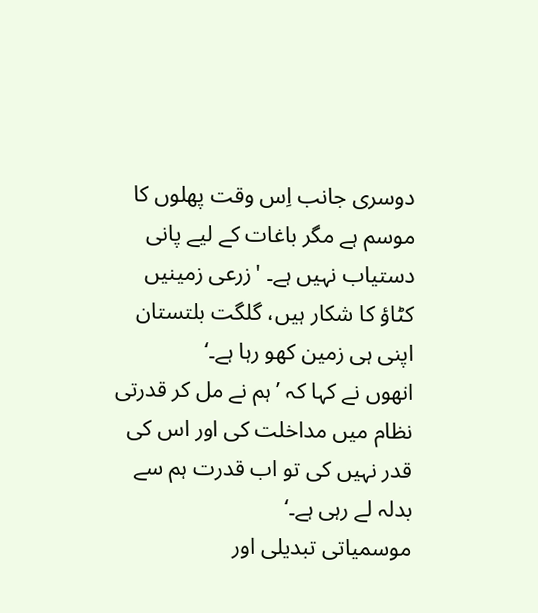دوسری جانب اِس وقت پھلوں کا موسم ہے مگر باغات کے لیے پانی دستیاب نہیں ہے۔ 'زرعی زمینیں کٹاؤ کا شکار ہیں، گلگت بلتستان اپنی ہی زمین کھو رہا ہے۔‘
انھوں نے کہا کہ ’ہم نے مل کر قدرتی نظام میں مداخلت کی اور اس کی قدر نہیں کی تو اب قدرت ہم سے بدلہ لے رہی ہے۔‘
موسمیاتی تبدیلی اور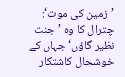’زمین کی موت‘: چترال کا وہ ’جنت نظیر گاؤں‘ جہاں کے خوشحال کاشتکار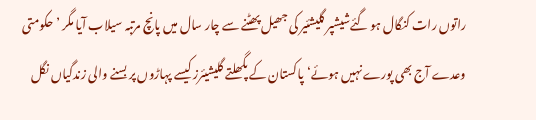راتوں رات کنگال ہو گئےشیشپر گلیشئیر کی جھیل پھٹنے سے چار سال میں پانچ مرتبہ سیلاب آیا مگر ’حکومتی وعدے آج بھی پورے نہیں ہوئے‘پاکستان کے پگھلتے گلیشیئرز کیسے پہاڑوں پر بسنے والی زندگیاں نگل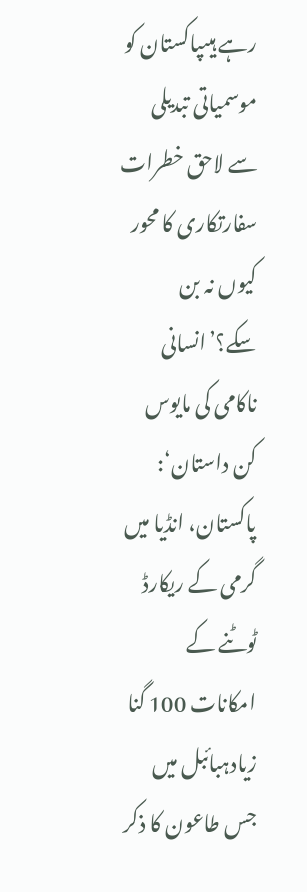رہے ہیںپاکستان کو موسمیاتی تبدیلی سے لاحق خطرات سفارتکاری کا محور کیوں نہ بن سکے؟’انسانی ناکامی کی مایوس کن داستان‘: پاکستان، انڈیا میں گرمی کے ریکارڈ ٹوٹنے کے امکانات 100 گنا زیادہبائبل میں جس طاعون کا ذکر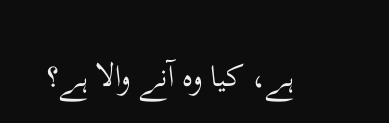ہے، کیا وہ آنے والا ہے؟